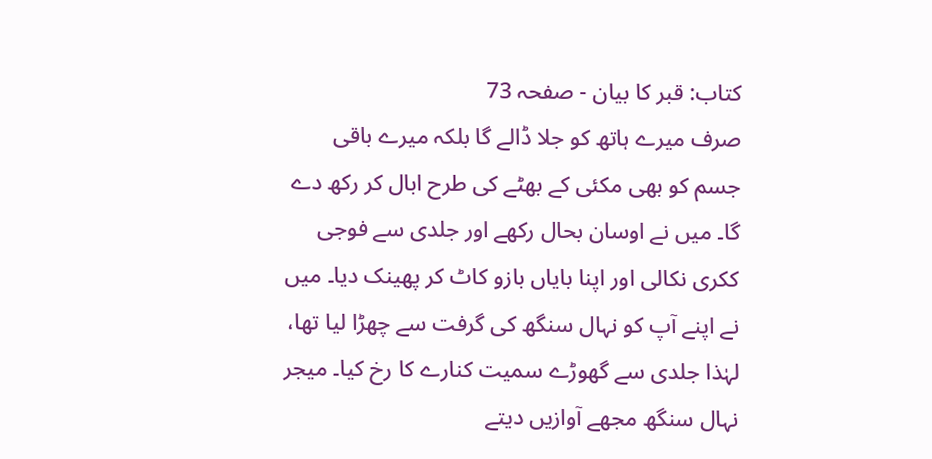کتاب: قبر کا بیان - صفحہ 73
صرف میرے ہاتھ کو جلا ڈالے گا بلکہ میرے باقی جسم کو بھی مکئی کے بھٹے کی طرح ابال کر رکھ دے گا۔ میں نے اوسان بحال رکھے اور جلدی سے فوجی ککری نکالی اور اپنا بایاں بازو کاٹ کر پھینک دیا۔ میں نے اپنے آپ کو نہال سنگھ کی گرفت سے چھڑا لیا تھا، لہٰذا جلدی سے گھوڑے سمیت کنارے کا رخ کیا۔ میجر نہال سنگھ مجھے آوازیں دیتے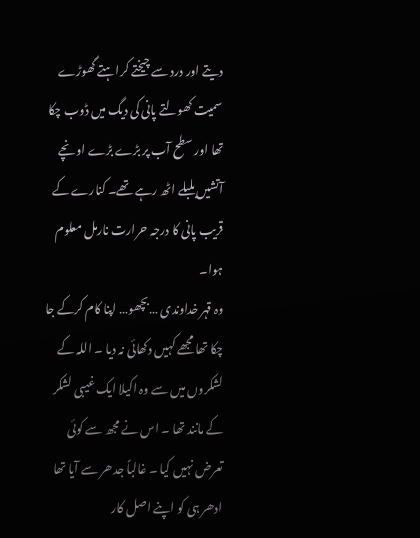دیتے اور درد سے چیختے کراہتے گھوڑے سمیت کھولتے پانی کی دیگ میں ڈوب چکا تھا اور سطح آب پر بڑے بڑے اونچے آتشیں بلبلے اٹھ رہے تھے۔ کنارے کے قریب پانی کا درجہ حرارت نارمل معلوم ہوا۔
وہ قہر خداوندی …بچھو… اپنا کام کرکے جا چکا تھا مجھے کہیں دکھائی نہ دیا ۔ اللہ کے لشکروں میں سے وہ اکیلا ایک غیبی لشکر کے مانند تھا ۔ اس نے مجھ سے کوئی تعرض نہیں کیا ۔ غالباً جدھر سے آیا تھا ادھر ہی کو اپنے اصل کار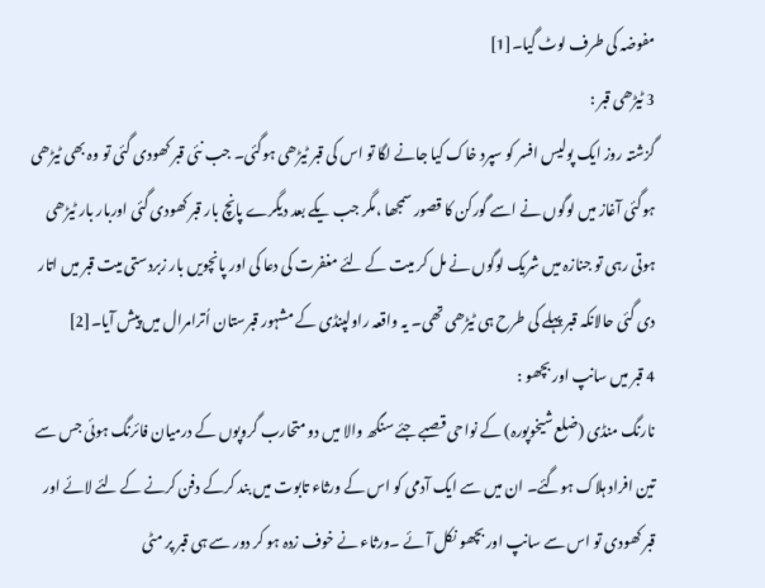مفوضہ کی طرف لوٹ گیا۔[1]
3 ٹیڑھی قبر :
گزشتہ روز ایک پولیس افسر کو سپرد خاک کیا جانے لگا تو اس کی قبر ٹیڑھی ہوگئی۔ جب نئی قبر کھودی گئی تو وہ بھی ٹیڑھی ہوگئی آغاز میں لوگوں نے اسے گورکن کا قصور سمجھا ،مگر جب یکے بعد دیگرے پانچ بار قبر کھودی گئی اوربار بار ٹیڑھی ہوتی رہی تو جنازہ میں شریک لوگوں نے مل کر میت کے لئے مغفرت کی دعا کی اور پانچویں بار زبردستی میت قبر میں اتار دی گئی حالانکہ قبر پہلے کی طرح ہی ٹیڑھی تھی۔ یہ واقعہ راولپنڈی کے مشہور قبرستان اُترامرال میں پیش آیا۔[2]
4 قبر میں سانپ اور بچھو :
نارنگ منڈی (ضلع شیخوپورہ) کے نواحی قصبے جئے سنگھ والا میں دو متحارب گروپوں کے درمیان فائرنگ ہوئی جس سے تین افراد ہلاک ہوگئے۔ ان میں سے ایک آدمی کو اس کے ورثاء تابوت میں بند کرکے دفن کرنے کے لئے لائے اور قبر کھودی تو اس سے سانپ اور بچھو نکل آئے ۔ورثاء نے خوف زدہ ہو کر دور سے ہی قبر پر مٹی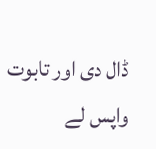ڈال دی اور تابوت واپس لے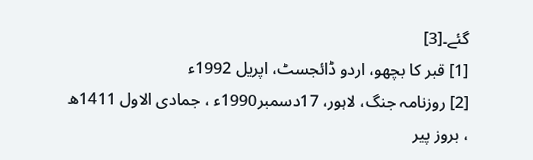گئے۔[3]
[1] قبر کا بچھو، اردو ڈائجسٹ، اپریل 1992ء
[2] روزنامہ جنگ، لاہور، 17دسمبر1990ء ، جمادی الاول 1411ھ ، بروز پیر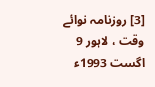[3] روزنامہ نوائے وقت ، لاہور 9 اگست 1993ء